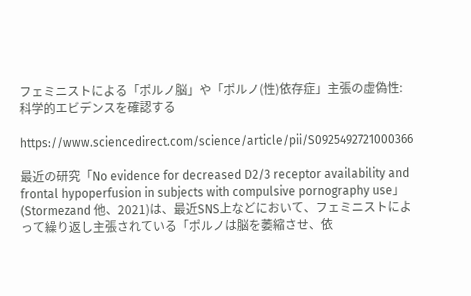フェミニストによる「ポルノ脳」や「ポルノ(性)依存症」主張の虚偽性:科学的エビデンスを確認する

https://www.sciencedirect.com/science/article/pii/S0925492721000366

最近の研究「No evidence for decreased D2/3 receptor availability and frontal hypoperfusion in subjects with compulsive pornography use」(Stormezand 他、2021)は、最近SNS上などにおいて、フェミニストによって繰り返し主張されている「ポルノは脳を萎縮させ、依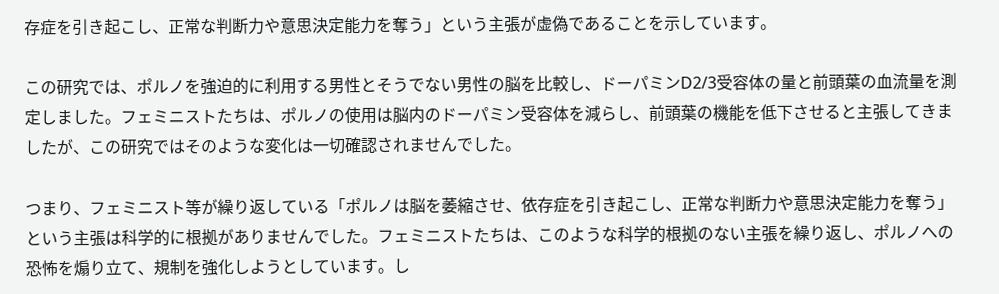存症を引き起こし、正常な判断力や意思決定能力を奪う」という主張が虚偽であることを示しています。

この研究では、ポルノを強迫的に利用する男性とそうでない男性の脳を比較し、ドーパミンD2/3受容体の量と前頭葉の血流量を測定しました。フェミニストたちは、ポルノの使用は脳内のドーパミン受容体を減らし、前頭葉の機能を低下させると主張してきましたが、この研究ではそのような変化は一切確認されませんでした。

つまり、フェミニスト等が繰り返している「ポルノは脳を萎縮させ、依存症を引き起こし、正常な判断力や意思決定能力を奪う」という主張は科学的に根拠がありませんでした。フェミニストたちは、このような科学的根拠のない主張を繰り返し、ポルノへの恐怖を煽り立て、規制を強化しようとしています。し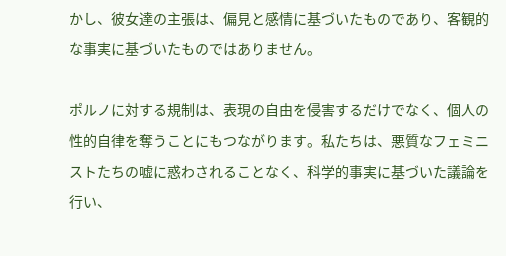かし、彼女達の主張は、偏見と感情に基づいたものであり、客観的な事実に基づいたものではありません。

ポルノに対する規制は、表現の自由を侵害するだけでなく、個人の性的自律を奪うことにもつながります。私たちは、悪質なフェミニストたちの嘘に惑わされることなく、科学的事実に基づいた議論を行い、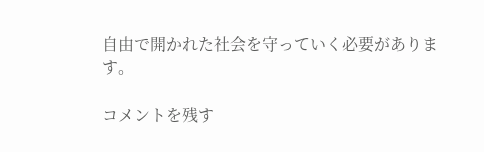自由で開かれた社会を守っていく必要があります。

コメントを残す